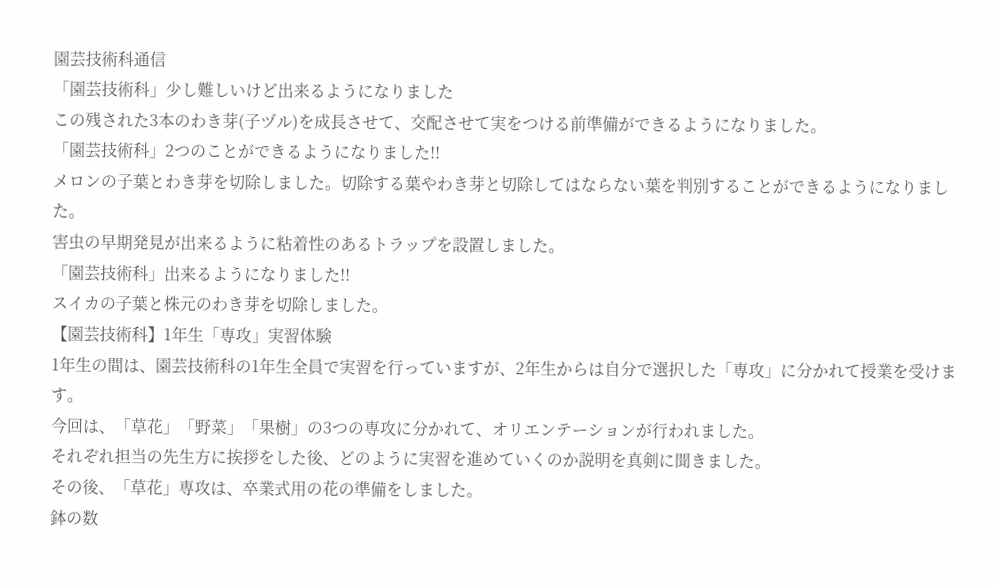園芸技術科通信
「園芸技術科」少し難しいけど出来るようになりました
この残された3本のわき芽(子ヅル)を成長させて、交配させて実をつける前準備ができるようになりました。
「園芸技術科」2つのことができるようになりました!!
メロンの子葉とわき芽を切除しました。切除する葉やわき芽と切除してはならない葉を判別することができるようになりました。
害虫の早期発見が出来るように粘着性のあるトラップを設置しました。
「園芸技術科」出来るようになりました!!
スイカの子葉と株元のわき芽を切除しました。
【園芸技術科】1年生「専攻」実習体験
1年生の間は、園芸技術科の1年生全員で実習を行っていますが、2年生からは自分で選択した「専攻」に分かれて授業を受けます。
今回は、「草花」「野菜」「果樹」の3つの専攻に分かれて、オリエンテーションが行われました。
それぞれ担当の先生方に挨拶をした後、どのように実習を進めていくのか説明を真剣に聞きました。
その後、「草花」専攻は、卒業式用の花の準備をしました。
鉢の数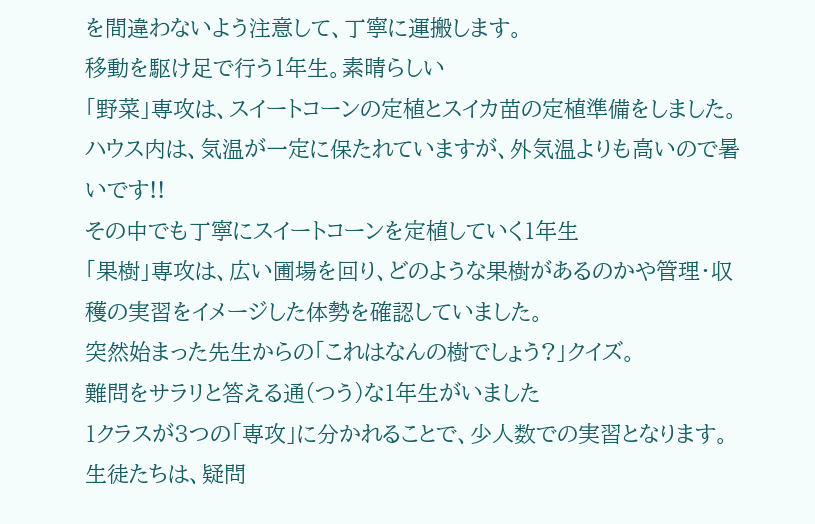を間違わないよう注意して、丁寧に運搬します。
移動を駆け足で行う1年生。素晴らしい
「野菜」専攻は、スイートコーンの定植とスイカ苗の定植準備をしました。
ハウス内は、気温が一定に保たれていますが、外気温よりも高いので暑いです!!
その中でも丁寧にスイートコーンを定植していく1年生
「果樹」専攻は、広い圃場を回り、どのような果樹があるのかや管理・収穫の実習をイメージした体勢を確認していました。
突然始まった先生からの「これはなんの樹でしょう?」クイズ。
難問をサラリと答える通(つう)な1年生がいました
1クラスが3つの「専攻」に分かれることで、少人数での実習となります。生徒たちは、疑問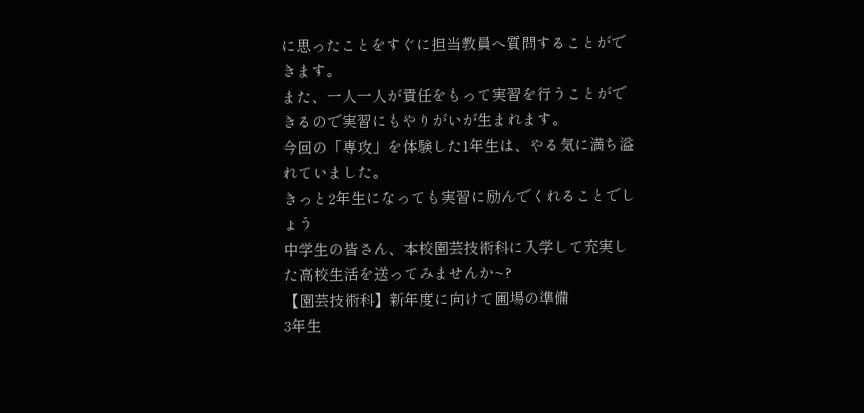に思ったことをすぐに担当教員へ質問することができます。
また、一人一人が責任をもって実習を行うことができるので実習にもやりがいが生まれます。
今回の「専攻」を体験した1年生は、やる気に満ち溢れていました。
きっと2年生になっても実習に励んでくれることでしょう
中学生の皆さん、本校園芸技術科に入学して充実した高校生活を送ってみませんか~?
【園芸技術科】新年度に向けて圃場の準備
3年生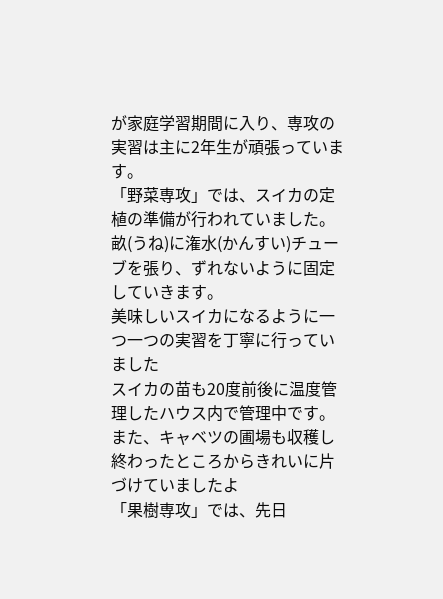が家庭学習期間に入り、専攻の実習は主に2年生が頑張っています。
「野菜専攻」では、スイカの定植の準備が行われていました。
畝(うね)に潅水(かんすい)チューブを張り、ずれないように固定していきます。
美味しいスイカになるように一つ一つの実習を丁寧に行っていました
スイカの苗も20度前後に温度管理したハウス内で管理中です。
また、キャベツの圃場も収穫し終わったところからきれいに片づけていましたよ
「果樹専攻」では、先日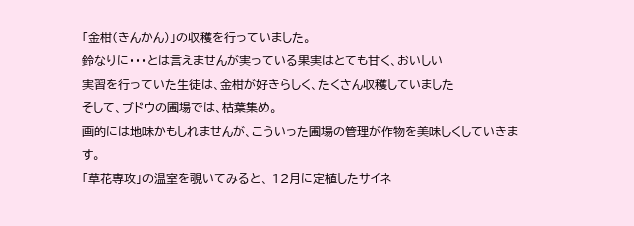「金柑(きんかん)」の収穫を行っていました。
鈴なりに・・・とは言えませんが実っている果実はとても甘く、おいしい
実習を行っていた生徒は、金柑が好きらしく、たくさん収穫していました
そして、ブドウの圃場では、枯葉集め。
画的には地味かもしれませんが、こういった圃場の管理が作物を美味しくしていきます。
「草花専攻」の温室を覗いてみると、 12月に定植したサイネ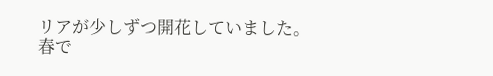リアが少しずつ開花していました。
春で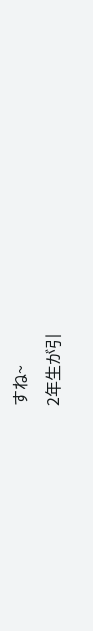すね~
2年生が引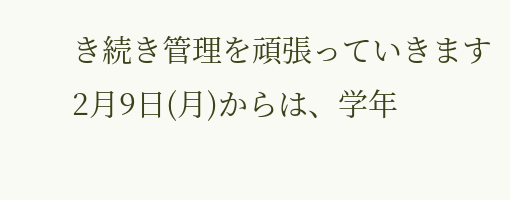き続き管理を頑張っていきます
2月9日(月)からは、学年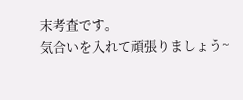末考査です。
気合いを入れて頑張りましょう~